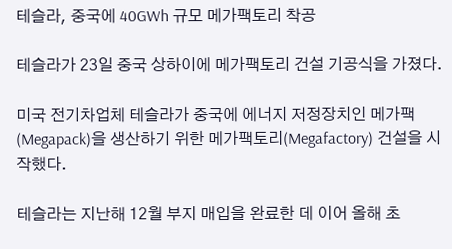테슬라, 중국에 40GWh 규모 메가팩토리 착공

테슬라가 23일 중국 상하이에 메가팩토리 건설 기공식을 가졌다.

미국 전기차업체 테슬라가 중국에 에너지 저정장치인 메가팩(Megapack)을 생산하기 위한 메가팩토리(Megafactory) 건설을 시작했다.

테슬라는 지난해 12월 부지 매입을 완료한 데 이어 올해 초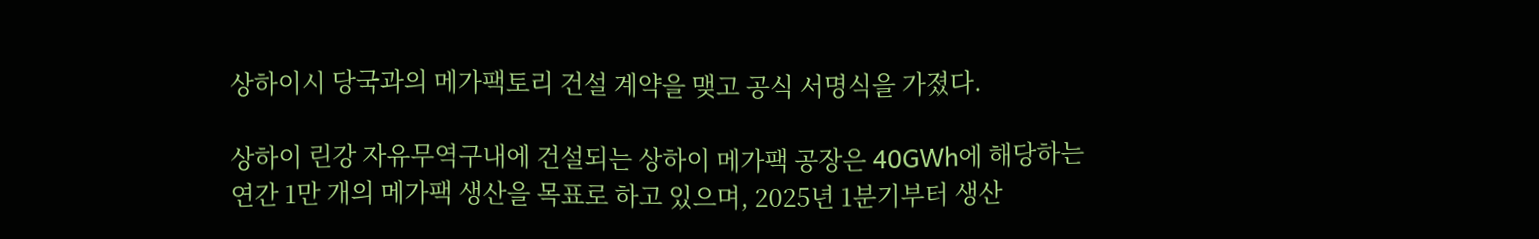상하이시 당국과의 메가팩토리 건설 계약을 맺고 공식 서명식을 가졌다.

상하이 린강 자유무역구내에 건설되는 상하이 메가팩 공장은 40GWh에 해당하는 연간 1만 개의 메가팩 생산을 목표로 하고 있으며, 2025년 1분기부터 생산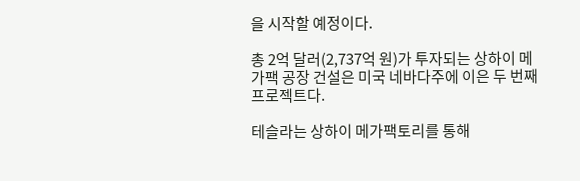을 시작할 예정이다.

총 2억 달러(2,737억 원)가 투자되는 상하이 메가팩 공장 건설은 미국 네바다주에 이은 두 번째 프로젝트다.

테슬라는 상하이 메가팩토리를 통해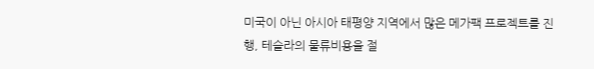미국이 아닌 아시아 태평양 지역에서 많은 메가팩 프로젝트를 진행, 테슬라의 물류비용을 절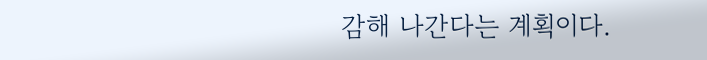감해 나간다는 계획이다.